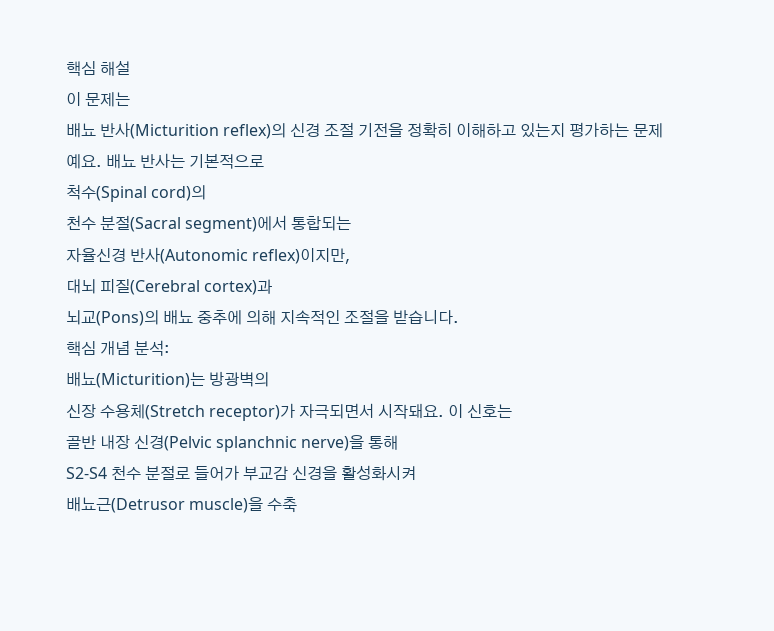핵심 해설
이 문제는
배뇨 반사(Micturition reflex)의 신경 조절 기전을 정확히 이해하고 있는지 평가하는 문제예요. 배뇨 반사는 기본적으로
척수(Spinal cord)의
천수 분절(Sacral segment)에서 통합되는
자율신경 반사(Autonomic reflex)이지만,
대뇌 피질(Cerebral cortex)과
뇌교(Pons)의 배뇨 중추에 의해 지속적인 조절을 받습니다.
핵심 개념 분석:
배뇨(Micturition)는 방광벽의
신장 수용체(Stretch receptor)가 자극되면서 시작돼요. 이 신호는
골반 내장 신경(Pelvic splanchnic nerve)을 통해
S2-S4 천수 분절로 들어가 부교감 신경을 활성화시켜
배뇨근(Detrusor muscle)을 수축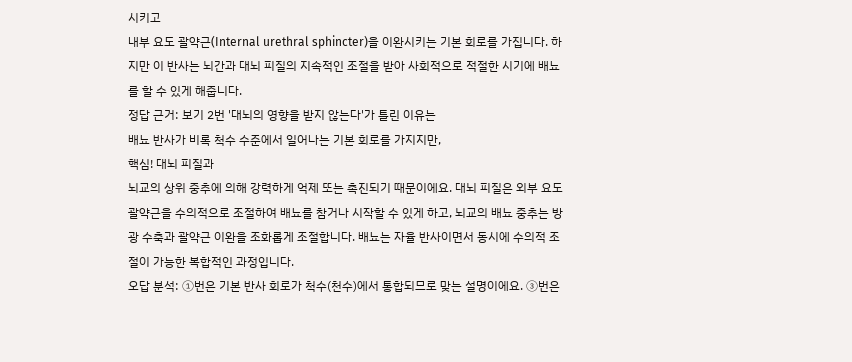시키고
내부 요도 괄약근(Internal urethral sphincter)을 이완시키는 기본 회로를 가집니다. 하지만 이 반사는 뇌간과 대뇌 피질의 지속적인 조절을 받아 사회적으로 적절한 시기에 배뇨를 할 수 있게 해줍니다.
정답 근거: 보기 2번 '대뇌의 영향을 받지 않는다'가 틀린 이유는
배뇨 반사가 비록 척수 수준에서 일어나는 기본 회로를 가지지만,
핵심! 대뇌 피질과
뇌교의 상위 중추에 의해 강력하게 억제 또는 촉진되기 때문이에요. 대뇌 피질은 외부 요도 괄약근을 수의적으로 조절하여 배뇨를 참거나 시작할 수 있게 하고, 뇌교의 배뇨 중추는 방광 수축과 괄약근 이완을 조화롭게 조절합니다. 배뇨는 자율 반사이면서 동시에 수의적 조절이 가능한 복합적인 과정입니다.
오답 분석: ①번은 기본 반사 회로가 척수(천수)에서 통합되므로 맞는 설명이에요. ③번은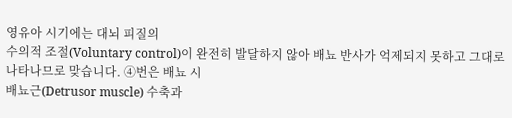영유아 시기에는 대뇌 피질의
수의적 조절(Voluntary control)이 완전히 발달하지 않아 배뇨 반사가 억제되지 못하고 그대로 나타나므로 맞습니다. ④번은 배뇨 시
배뇨근(Detrusor muscle) 수축과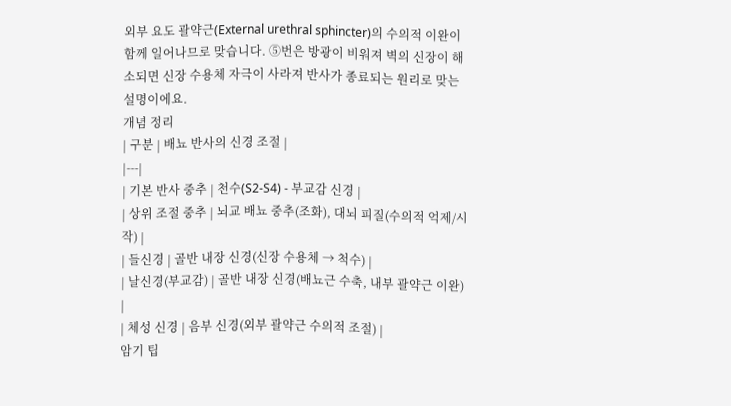외부 요도 괄약근(External urethral sphincter)의 수의적 이완이 함께 일어나므로 맞습니다. ⑤번은 방광이 비워져 벽의 신장이 해소되면 신장 수용체 자극이 사라져 반사가 종료되는 원리로 맞는 설명이에요.
개념 정리
| 구분 | 배뇨 반사의 신경 조절 |
|---|
| 기본 반사 중추 | 천수(S2-S4) - 부교감 신경 |
| 상위 조절 중추 | 뇌교 배뇨 중추(조화), 대뇌 피질(수의적 억제/시작) |
| 들신경 | 골반 내장 신경(신장 수용체 → 척수) |
| 날신경(부교감) | 골반 내장 신경(배뇨근 수축, 내부 괄약근 이완) |
| 체성 신경 | 음부 신경(외부 괄약근 수의적 조절) |
암기 팁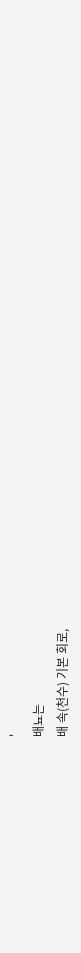'
배뇨는
배 속(천수) 기본 회로,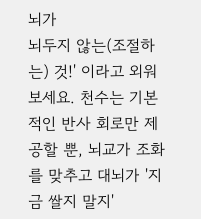뇌가
뇌두지 않는(조절하는) 것!' 이라고 외워보세요. 천수는 기본적인 반사 회로만 제공할 뿐, 뇌교가 조화를 맞추고 대뇌가 '지금 쌀지 말지'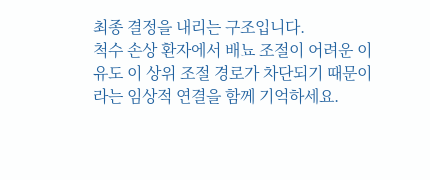최종 결정을 내리는 구조입니다.
척수 손상 환자에서 배뇨 조절이 어려운 이유도 이 상위 조절 경로가 차단되기 때문이라는 임상적 연결을 함께 기억하세요.